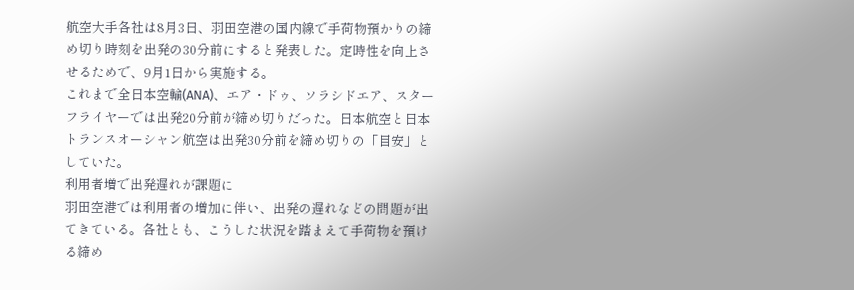航空大手各社は8月3日、羽田空港の国内線で手荷物預かりの締め切り時刻を出発の30分前にすると発表した。定時性を向上させるためで、9月1日から実施する。
これまで全日本空輸(ANA)、エア・ドゥ、ソラシドエア、スターフライヤーでは出発20分前が締め切りだった。日本航空と日本トランスオーシャン航空は出発30分前を締め切りの「目安」としていた。
利用者増で出発遅れが課題に
羽田空港では利用者の増加に伴い、出発の遅れなどの問題が出てきている。各社とも、こうした状況を踏まえて手荷物を預ける締め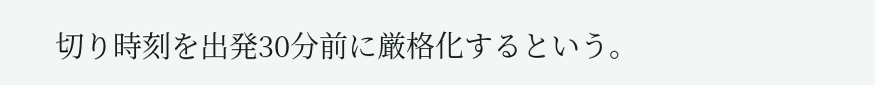切り時刻を出発30分前に厳格化するという。